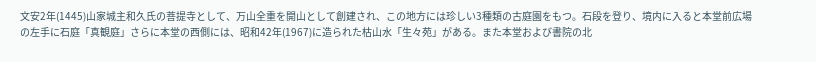文安2年(1445)山家城主和久氏の菩提寺として、万山全重を開山として創建され、この地方には珍しい3種類の古庭園をもつ。石段を登り、境内に入ると本堂前広場の左手に石庭「真観庭」さらに本堂の西側には、昭和42年(1967)に造られた枯山水「生々苑」がある。また本堂および書院の北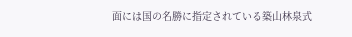面には国の名勝に指定されている築山林泉式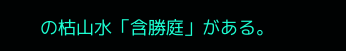の枯山水「含勝庭」がある。